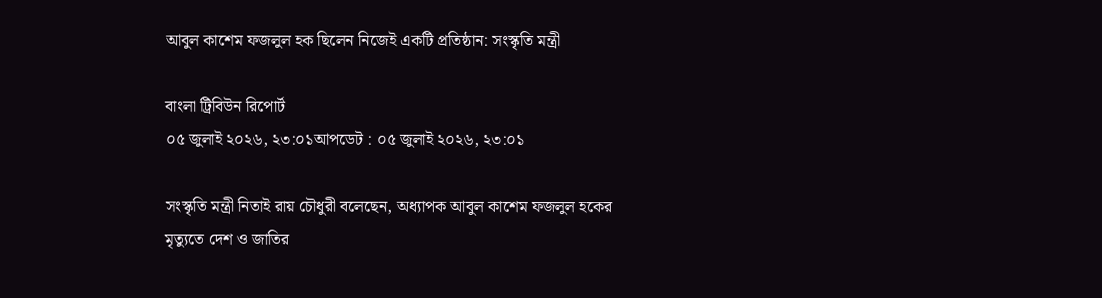আবুল কাশেম ফজলুল হক ছিলেন নিজেই একটি প্রতিষ্ঠান: সংস্কৃতি মন্ত্রী

বাংলা ট্রিবিউন রিপোর্ট
০৫ জুলাই ২০২৬, ২৩:০১আপডেট : ০৫ জুলাই ২০২৬, ২৩:০১

সংস্কৃতি মন্ত্রী নিতাই রায় চৌধুরী বলেছেন, অধ্যাপক আবুল কাশেম ফজলুল হকের মৃত্যুতে দেশ ও জাতির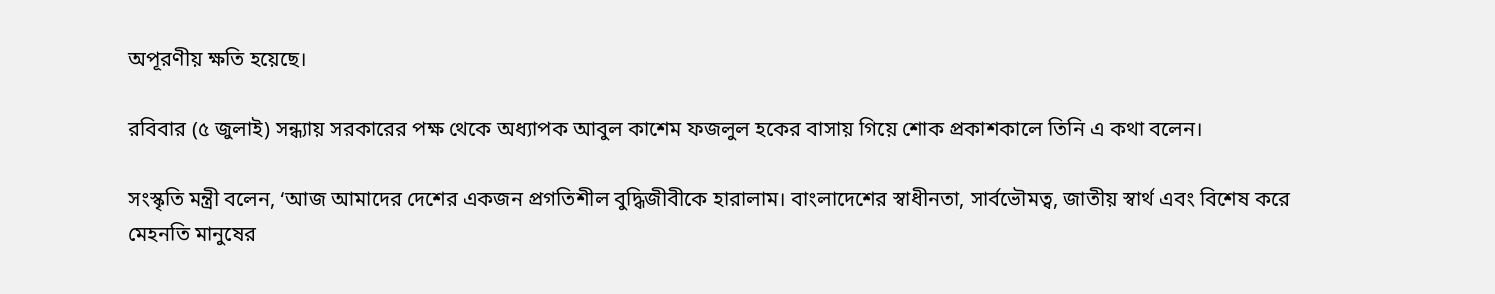অপূরণীয় ক্ষতি হয়েছে।

রবিবার (৫ জুলাই) সন্ধ্যায় সরকারের পক্ষ থেকে অধ্যাপক আবুল কাশেম ফজলুল হকের বাসায় গিয়ে শোক প্রকাশকালে তিনি এ কথা বলেন।

সংস্কৃতি মন্ত্রী বলেন, ‘আজ আমাদের দেশের একজন প্রগতিশীল বুদ্ধিজীবীকে হারালাম। বাংলাদেশের স্বাধীনতা, সার্বভৌমত্ব, জাতীয় স্বার্থ এবং বিশেষ করে মেহনতি মানুষের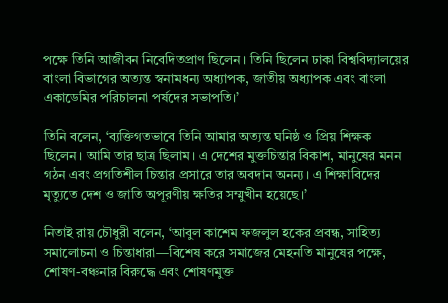পক্ষে তিনি আজীবন নিবেদিতপ্রাণ ছিলেন। তিনি ছিলেন ঢাকা বিশ্ববিদ্যালয়ের বাংলা বিভাগের অত্যন্ত স্বনামধন্য অধ্যাপক, জাতীয় অধ্যাপক এবং বাংলা একাডেমির পরিচালনা পর্ষদের সভাপতি।’

তিনি বলেন, ‘ব্যক্তিগতভাবে তিনি আমার অত্যন্ত ঘনিষ্ঠ ও প্রিয় শিক্ষক ছিলেন। আমি তার ছাত্র ছিলাম। এ দেশের মুক্তচিন্তার বিকাশ, মানুষের মনন গঠন এবং প্রগতিশীল চিন্তার প্রসারে তার অবদান অনন্য। এ শিক্ষাবিদের মৃত্যুতে দেশ ও জাতি অপূরণীয় ক্ষতির সম্মুখীন হয়েছে।’

নিতাই রায় চৌধুরী বলেন, ‘আবুল কাশেম ফজলুল হকের প্রবন্ধ, সাহিত্য সমালোচনা ও চিন্তাধারা—বিশেষ করে সমাজের মেহনতি মানুষের পক্ষে, শোষণ-বঞ্চনার বিরুদ্ধে এবং শোষণমুক্ত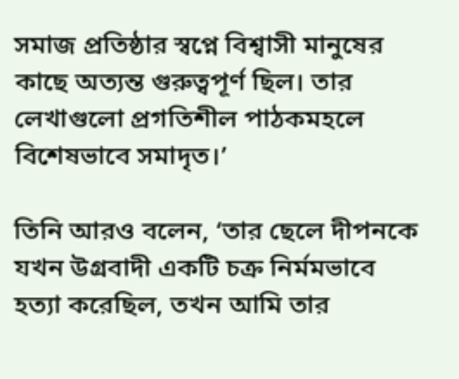সমাজ প্রতিষ্ঠার স্বপ্নে বিশ্বাসী মানুষের কাছে অত্যন্ত গুরুত্বপূর্ণ ছিল। তার লেখাগুলো প্রগতিশীল পাঠকমহলে বিশেষভাবে সমাদৃত।’

তিনি আরও বলেন, ‘তার ছেলে দীপনকে যখন উগ্রবাদী একটি চক্র নির্মমভাবে হত্যা করেছিল, তখন আমি তার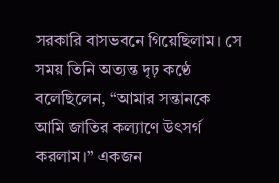সরকারি বাসভবনে গিয়েছিলাম। সে সময় তিনি অত্যন্ত দৃঢ় কণ্ঠে বলেছিলেন, “আমার সন্তানকে আমি জাতির কল্যাণে উৎসর্গ করলাম।” একজন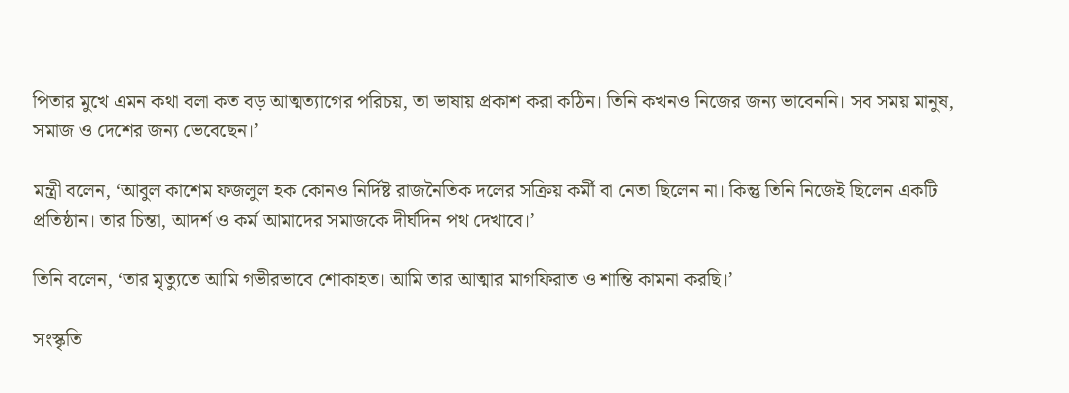পিতার মুখে এমন কথা বলা কত বড় আত্মত্যাগের পরিচয়, তা ভাষায় প্রকাশ করা কঠিন। তিনি কখনও নিজের জন্য ভাবেননি। সব সময় মানুষ, সমাজ ও দেশের জন্য ভেবেছেন।’

মন্ত্রী বলেন, ‘আবুল কাশেম ফজলুল হক কোনও নির্দিষ্ট রাজনৈতিক দলের সক্রিয় কর্মী বা নেতা ছিলেন না। কিন্তু তিনি নিজেই ছিলেন একটি প্রতিষ্ঠান। তার চিন্তা, আদর্শ ও কর্ম আমাদের সমাজকে দীর্ঘদিন পথ দেখাবে।’

তিনি বলেন, ‘তার মৃত্যুতে আমি গভীরভাবে শোকাহত। আমি তার আত্মার মাগফিরাত ও শান্তি কামনা করছি।’

সংস্কৃতি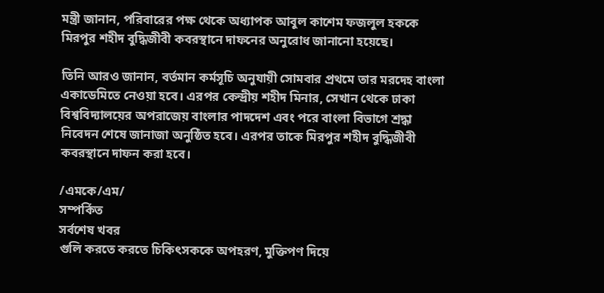মন্ত্রী জানান, পরিবারের পক্ষ থেকে অধ্যাপক আবুল কাশেম ফজলুল হককে মিরপুর শহীদ বুদ্ধিজীবী কবরস্থানে দাফনের অনুরোধ জানানো হয়েছে।

তিনি আরও জানান, বর্তমান কর্মসূচি অনুযায়ী সোমবার প্রথমে তার মরদেহ বাংলা একাডেমিতে নেওয়া হবে। এরপর কেন্দ্রীয় শহীদ মিনার, সেখান থেকে ঢাকা বিশ্ববিদ্যালয়ের অপরাজেয় বাংলার পাদদেশ এবং পরে বাংলা বিভাগে শ্রদ্ধা নিবেদন শেষে জানাজা অনুষ্ঠিত হবে। এরপর তাকে মিরপুর শহীদ বুদ্ধিজীবী কবরস্থানে দাফন করা হবে।

/এমকে/এম/
সম্পর্কিত
সর্বশেষ খবর
গুলি করতে করতে চিকিৎসককে অপহরণ, মুক্তিপণ দিয়ে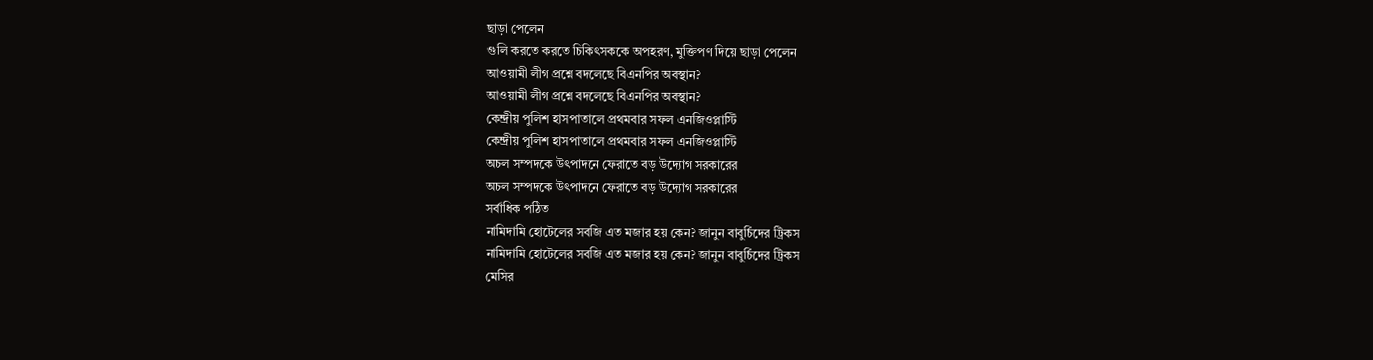ছাড়া পেলেন
গুলি করতে করতে চিকিৎসককে অপহরণ, মুক্তিপণ দিয়ে ছাড়া পেলেন
আওয়ামী লীগ প্রশ্নে বদলেছে বিএনপির অবস্থান?
আওয়ামী লীগ প্রশ্নে বদলেছে বিএনপির অবস্থান?
কেন্দ্রীয় পুলিশ হাসপাতালে প্রথমবার সফল এনজিওপ্লাস্টি
কেন্দ্রীয় পুলিশ হাসপাতালে প্রথমবার সফল এনজিওপ্লাস্টি
অচল সম্পদকে উৎপাদনে ফেরাতে বড় উদ্যোগ সরকারের
অচল সম্পদকে উৎপাদনে ফেরাতে বড় উদ্যোগ সরকারের
সর্বাধিক পঠিত
নামিদামি হোটেলের সবজি এত মজার হয় কেন? জানুন বাবুর্চিদের ট্রিকস
নামিদামি হোটেলের সবজি এত মজার হয় কেন? জানুন বাবুর্চিদের ট্রিকস
মেসির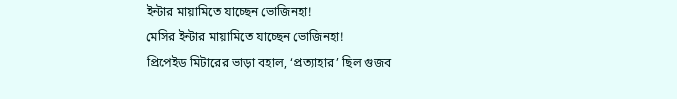ইন্টার মায়ামিতে যাচ্ছেন ভোজিনহা!
মেসির ইন্টার মায়ামিতে যাচ্ছেন ভোজিনহা!
প্রিপেইড মিটারের ভাড়া বহাল, ‘প্রত্যাহার’ ছিল গুজব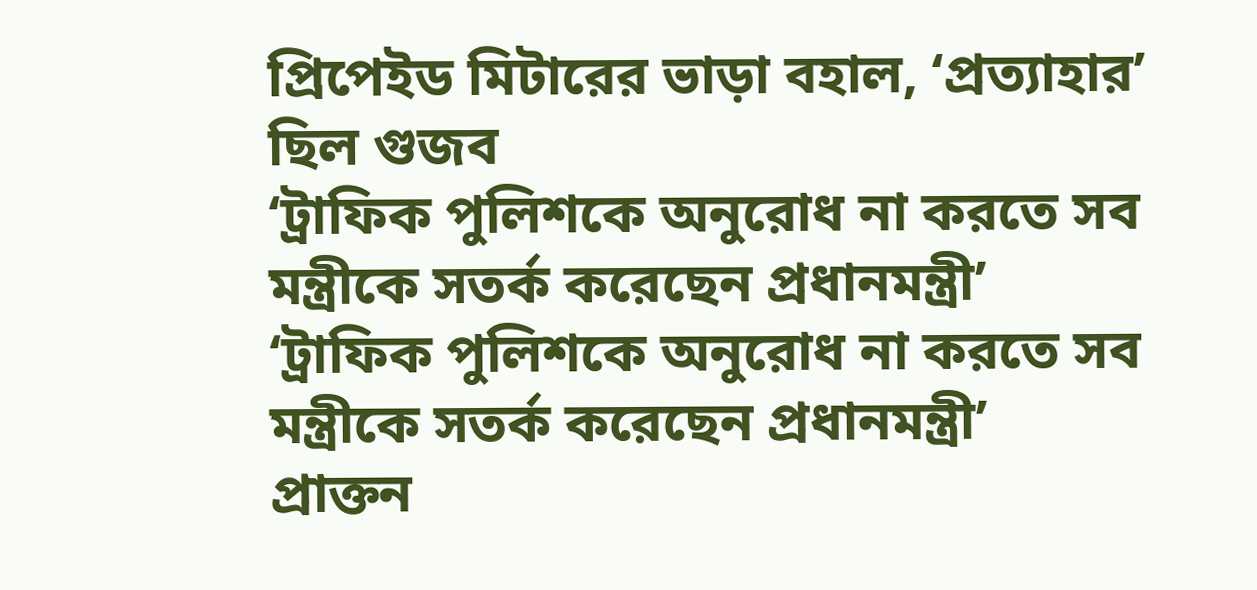প্রিপেইড মিটারের ভাড়া বহাল, ‘প্রত্যাহার’ ছিল গুজব
‘ট্রাফিক পুলিশকে অনুরোধ না করতে সব মন্ত্রীকে সতর্ক করেছেন প্রধানমন্ত্রী’
‘ট্রাফিক পুলিশকে অনুরোধ না করতে সব মন্ত্রীকে সতর্ক করেছেন প্রধানমন্ত্রী’
প্রাক্তন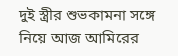দুই স্ত্রীর শুভকামনা সঙ্গে নিয়ে আজ আমিরের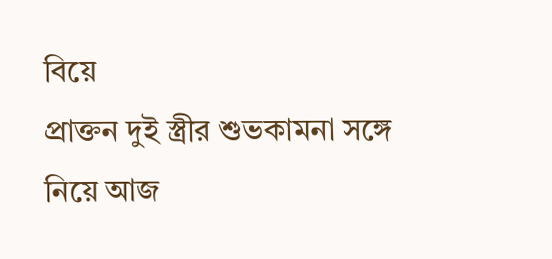বিয়ে
প্রাক্তন দুই স্ত্রীর শুভকামনা সঙ্গে নিয়ে আজ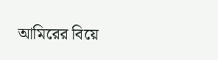আমিরের বিয়ে